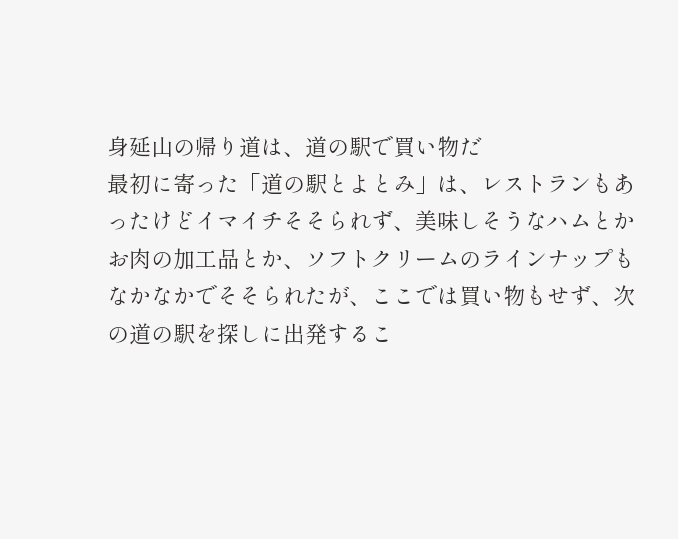身延山の帰り道は、道の駅で買い物だ
最初に寄った「道の駅とよとみ」は、レストランもあったけどイマイチそそられず、美味しそうなハムとかお肉の加工品とか、ソフトクリームのラインナップもなかなかでそそられたが、ここでは買い物もせず、次の道の駅を探しに出発するこ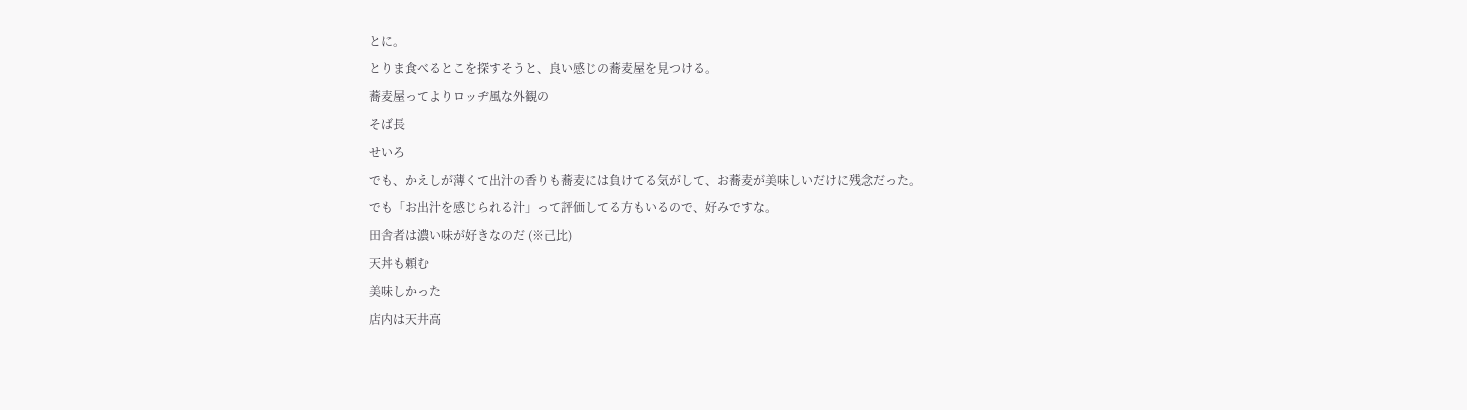とに。
とりま食べるとこを探すそうと、良い感じの蕎麦屋を見つける。
蕎麦屋ってよりロッヂ風な外観の
そば長
せいろ
でも、かえしが薄くて出汁の香りも蕎麦には負けてる気がして、お蕎麦が美味しいだけに残念だった。
でも「お出汁を感じられる汁」って評価してる方もいるので、好みですな。
田舎者は濃い味が好きなのだ (※己比)
天丼も頼む
美味しかった
店内は天井高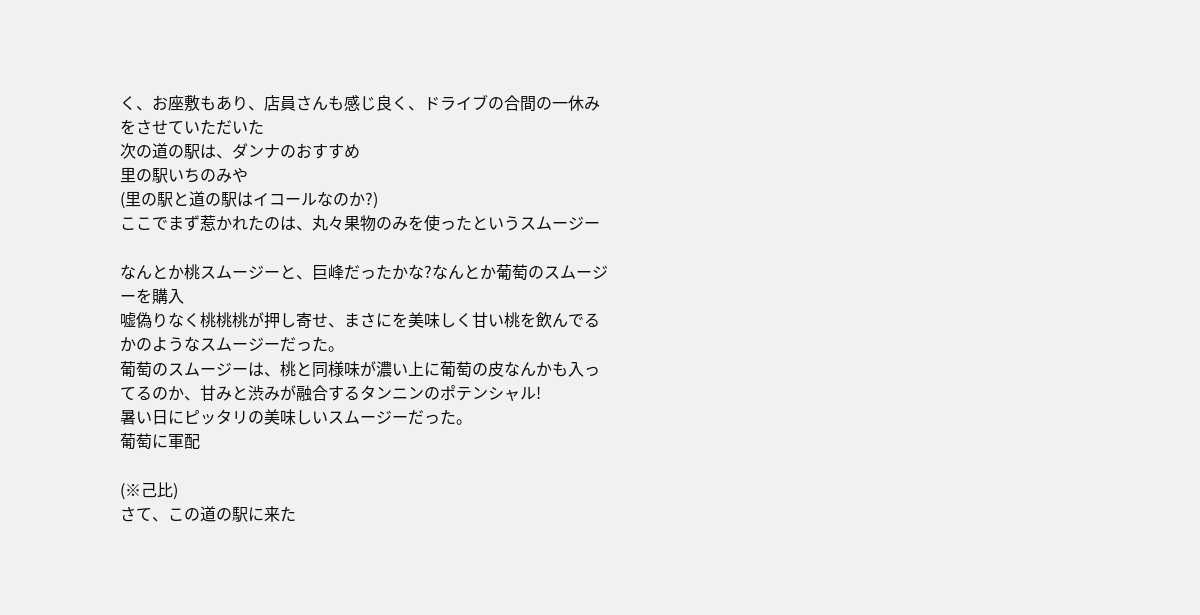く、お座敷もあり、店員さんも感じ良く、ドライブの合間の一休みをさせていただいた
次の道の駅は、ダンナのおすすめ
里の駅いちのみや
(里の駅と道の駅はイコールなのか?)
ここでまず惹かれたのは、丸々果物のみを使ったというスムージー

なんとか桃スムージーと、巨峰だったかな?なんとか葡萄のスムージーを購入
嘘偽りなく桃桃桃が押し寄せ、まさにを美味しく甘い桃を飲んでるかのようなスムージーだった。
葡萄のスムージーは、桃と同様味が濃い上に葡萄の皮なんかも入ってるのか、甘みと渋みが融合するタンニンのポテンシャル!
暑い日にピッタリの美味しいスムージーだった。
葡萄に軍配

(※己比)
さて、この道の駅に来た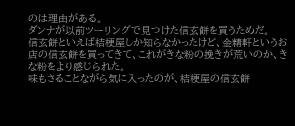のは理由がある。
ダンナが以前ツーリングで見つけた信玄餅を買うためだ。
信玄餅といえば桔梗屋しか知らなかったけど、金精軒というお店の信玄餅を買ってきて、これがきな粉の挽きが荒いのか、きな粉をより感じられた。
味もさることながら気に入ったのが、桔梗屋の信玄餅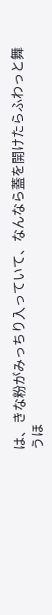は、きな粉がみっちり入っていて、なんなら蓋を開けたらふわっと舞うほ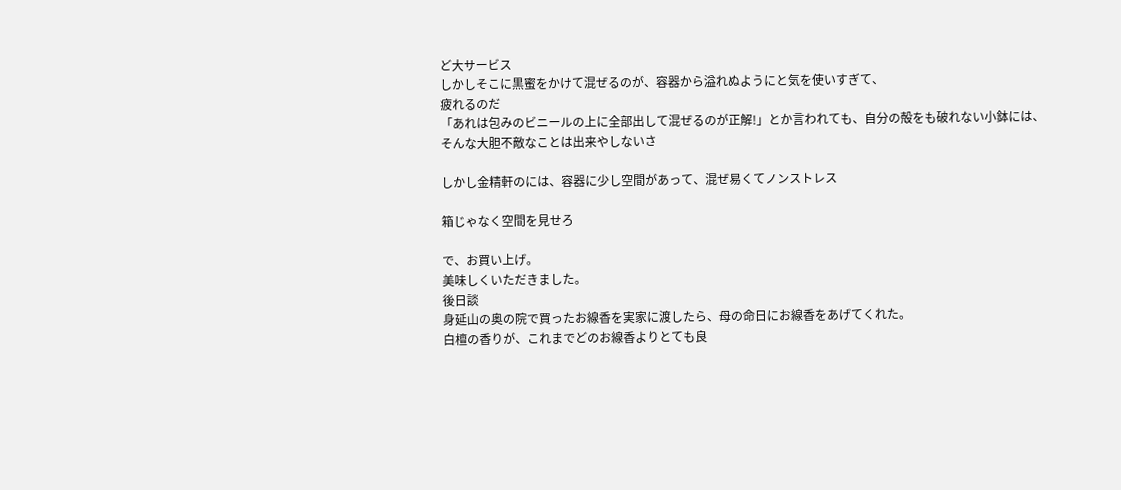ど大サービス
しかしそこに黒蜜をかけて混ぜるのが、容器から溢れぬようにと気を使いすぎて、
疲れるのだ
「あれは包みのビニールの上に全部出して混ぜるのが正解!」とか言われても、自分の殻をも破れない小鉢には、そんな大胆不敵なことは出来やしないさ

しかし金精軒のには、容器に少し空間があって、混ぜ易くてノンストレス

箱じゃなく空間を見せろ

で、お買い上げ。
美味しくいただきました。
後日談
身延山の奥の院で買ったお線香を実家に渡したら、母の命日にお線香をあげてくれた。
白檀の香りが、これまでどのお線香よりとても良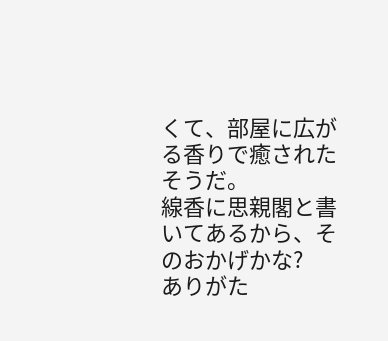くて、部屋に広がる香りで癒されたそうだ。
線香に思親閣と書いてあるから、そのおかげかな?
ありがた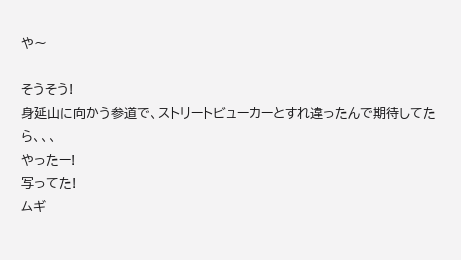や〜

そうそう!
身延山に向かう参道で、ストリートビューカーとすれ違ったんで期待してたら、、、
やったー!
写ってた!
ムギ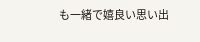も一緒で嬉良い思い出